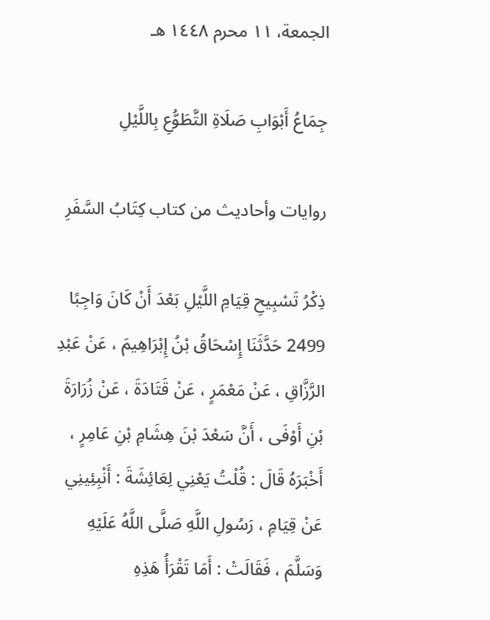الجمعة، ١١ محرم ١٤٤٨ هـ

جِمَاعُ أَبْوَابِ صَلَاةِ التَّطَوُّعِ بِاللَّيْلِ

روايات وأحاديث من كتاب كِتَابُ السَّفَرِ

ذِكْرُ تَسْبِيحِ قِيَامِ اللَّيْلِ بَعْدَ أَنْ كَانَ وَاجِبًا
2499 حَدَّثَنَا إِسْحَاقُ بْنُ إِبْرَاهِيمَ ، عَنْ عَبْدِ الرَّزَّاقِ ، عَنْ مَعْمَرٍ ، عَنْ قَتَادَةَ ، عَنْ زُرَارَةَ بْنِ أَوْفَى ، أَنَّ سَعْدَ بْنَ هِشَامِ بْنِ عَامِرٍ ، أَخْبَرَهُ قَالَ : قُلْتُ يَعْنِي لِعَائِشَةَ : أَنْبِئِينِي عَنْ قِيَامِ ، رَسُولِ اللَّهِ صَلَّى اللَّهُ عَلَيْهِ وَسَلَّمَ ، فَقَالَتْ : أَمَا تَقْرَأُ هَذِهِ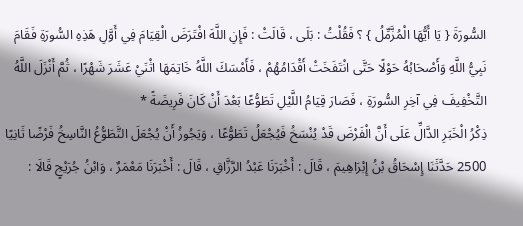السُّورَةَ { يَا أَيُّهَا الْمُزَّمِّلُ } ؟ فَقُلْتُ : بَلَى ، قَالَتْ : فَإِنِ اللَّهَ افْتَرَضَ الْقِيَامَ فِي أَوَّلِ هَذِهِ السُّورَةِ فَقَامَ نَبِيُّ اللَّهِ وَأَصْحَابُهُ حَوْلًا حَتَّى انْتَفَخَتْ أَقْدَامُهُمْ ، فَأَمْسَكَ اللَّهُ خَاتِمَهَا اثْنَيْ عَشَرَ شَهْرًا ، ثُمَّ أَنْزَلَ اللَّهُ التَّخْفِيفَ فِي آخِرِ السُّورَةِ ، فَصَارَ قِيَامُ اللَّيْلِ تَطَوُّعًا بَعْدَ أَنْ كَانَ فَرِيضَةً *
ذِكْرُ الْخَبَرِ الدَّالِّ عَلَى أَنَّ الْفَرْضَ قَدْ يُنْسَخُ فَيُجْعَلُ تَطَوُّعًا ، وَيَجُوزُ أَنْ يُجْعَلَ التَّطَوُّعُ النَّاسِخُ فَرْضًا ثَانِيًا
2500 حَدَّثَنَا إِسْحَاقُ بْنُ إِبْرَاهِيمَ ، قَالَ : أَخْبَرَنَا عَبْدُ الرَّزَّاقِ ، قَالَ : أَخْبَرَنَا مَعْمَرٌ ، وَابْنُ جُرَيْجٍ قَالَا :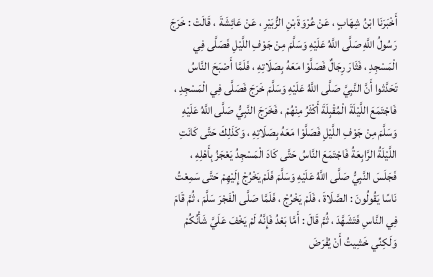أَخْبَرَنَا ابْنُ شِهَابٍ ، عَنْ عُرْوَةَ بْنِ الزُّبَيْرِ ، عَنْ عَائِشَةَ ، قَالَتْ : خَرَجَ رَسُولُ اللَّهِ صَلَّى اللَّهُ عَلَيْهِ وَسَلَّمَ مِنْ جَوْفِ اللَّيْلِ فَصَلَّى فِي الْمَسْجِدِ ، فَثَارَ رِجَالٌ فَصَلَّوْا مَعَهُ بِصَلَاتِهِ ، فَلَمَّا أَصْبَحَ النَّاسُ تَحَدَّثوا أَنَّ النَّبِيَّ صَلَّى اللَّهُ عَلَيْهِ وَسَلَّمَ خَرَجَ فَصَلَّى فِي الْمَسْجِدِ ، فَاجْتَمَعَ اللَّيْلَةَ الْمُقْبِلَةَ أَكْثَرُ مِنْهُمْ ، فَخَرَجَ النَّبِيُّ صَلَّى اللَّهُ عَلَيْهِ وَسَلَّمَ مِنْ جَوْفِ اللَّيْلِ فَصَلَّوْا مَعَهُ بِصَلَاتِهِ ، وَكَذَلِكَ حَتَّى كَانَتِ اللَّيْلَةُ الرَّابِعَةُ فَاجْتَمَعَ النَّاسُ حَتَّى كَادَ الْمَسْجِدُ يَعْجَزُ بِأَهْلِهِ ، فَجَلَسَ النَّبِيُّ صَلَّى اللَّهُ عَلَيْهِ وَسَلَّمَ فَلَمْ يَخْرُجْ إِلَيْهِمْ حَتَّى سَمِعْتُ نَاسًا يَقُولُونَ : الصَّلَاةَ ، فَلَمْ يَخْرُجْ ، فَلَمَّا صَلَّى الْفَجْرَ سَلَّمَ ، ثُمَّ قَامَ فِي النَّاسِ فَتَشَهَّدَ ، ثُمَّ قَالَ : أَمَّا بَعْدُ فَإِنَّهُ لَمْ يَخْفَ عَلَيَّ شَأْنُكُمْ وَلَكِنِّي خَشِيتُ أَنْ يُفْرَضَ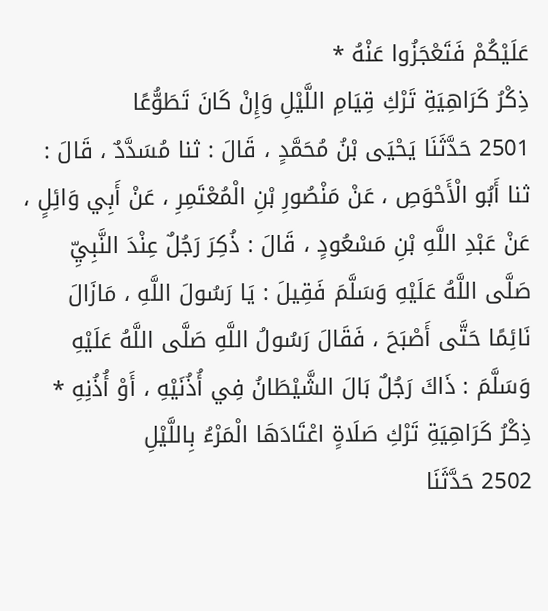عَلَيْكُمْ فَتَعْجَزُوا عَنْهُ *
ذِكْرُ كَرَاهِيَةِ تَرْكِ قِيَامِ اللَّيْلِ وَإِنْ كَانَ تَطَوُّعًا
2501 حَدَّثَنَا يَحْيَى بْنُ مُحَمَّدٍ ، قَالَ : ثنا مُسَدَّدٌ ، قَالَ : ثنا أَبُو الْأَحْوَصِ ، عَنْ مَنْصُورِ بْنِ الْمُعْتَمِرِ ، عَنْ أَبِي وَائِلٍ ، عَنْ عَبْدِ اللَّهِ بْنِ مَسْعُودٍ ، قَالَ : ذُكِرَ رَجُلٌ عِنْدَ النَّبِيِّ صَلَّى اللَّهُ عَلَيْهِ وَسَلَّمَ فَقِيلَ : يَا رَسُولَ اللَّهِ ، مَازَالَ نَائِمًا حَتَّى أَصْبَحَ ، فَقَالَ رَسُولُ اللَّهِ صَلَّى اللَّهُ عَلَيْهِ وَسَلَّمَ : ذَاكَ رَجُلٌ بَالَ الشَّيْطَانُ فِي أُذُنَيْهِ ، أَوْ أُذُنِهِ *
ذِكْرُ كَرَاهِيَةِ تَرْكِ صَلَاةٍ اعْتَادَهَا الْمَرْءُ بِاللَّيْلِ
2502 حَدَّثَنَا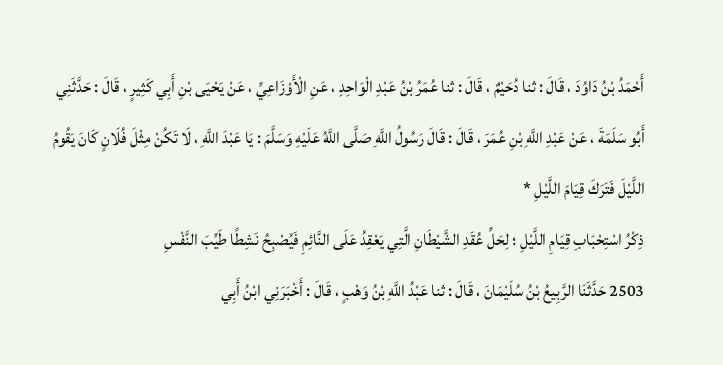أَحْمَدُ بْنُ دَاوُدَ ، قَالَ : ثنا دُحَيْمٌ ، قَالَ : ثنا عُمَرُ بْنُ عَبْدِ الْوَاحِدِ ، عَنِ الْأَوْزَاعِيِّ ، عَنْ يَحْيَى بْنِ أَبِي كَثِيرٍ ، قَالَ : حَدَّثَنِي أَبُو سَلَمَةَ ، عَنْ عَبْدِ اللَّهِ بْنِ عُمَرَ ، قَالَ : قَالَ رَسُولُ اللَّهِ صَلَّى اللَّهُ عَلَيْهِ وَسَلَّمَ : يَا عَبْدَ اللَّهِ ، لَا تَكُنْ مِثْلَ فُلَانٍ كَانَ يَقُومُ اللَّيْلَ فَتَرَكَ قِيَامَ اللَّيْلِ *
ذِكْرُ اسْتِحْبَابِ قِيَامِ اللَّيْلِ ؛ لِحَلِّ عُقَدِ الشَّيْطَانِ الَّتِي يَعْقِدُ عَلَى النَّائِمِ فَيُصْبِحُ نَشِطًا طَيِّبَ النَّفْسِ
2503 حَدَّثَنَا الرَّبِيعُ بْنُ سُلَيْمَانَ ، قَالَ : ثنا عَبْدُ اللَّهِ بْنُ وَهْبٍ ، قَالَ : أَخْبَرَنِي ابْنُ أَبِي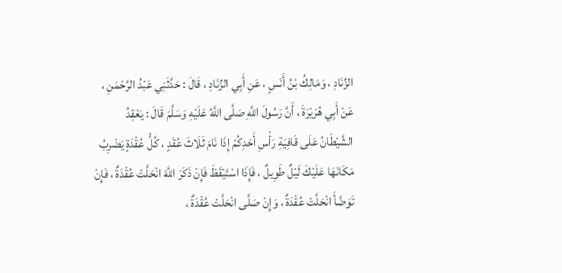الزِّنَادِ ، وَمَالِكُ بْنُ أَنَسٍ ، عَنِ أَبِي الزِّنَادِ ، قَالَ : حَدَّثَنِي عَبْدُ الرَّحْمَنِ ، عَنْ أَبِي هُرَيْرَةَ ، أَنَّ رَسُولَ اللَّهِ صَلَّى اللَّهُ عَلَيْهِ وَسَلَّمَ قَالَ : يَعْقِدُ الشَّيْطَانُ عَلَى قَافِيَةِ رَأْسِ أَحَدِكُمْ إِذَا نَامَ ثَلَاثَ عُقَدٍ ، كُلُّ عُقْدَةٍ يَضْرِبُ مَكَانَهَا عَلَيْكَ لَيْلٌ طَوِيلٌ ، فَإِذَا اسْتَيْقَظَ فَإِنْ ذَكَرَ اللَّهَ انْحَلَّتْ عُقْدَةٌ ، فَإِنْ تَوَضَّأَ انْحَلَّتْ عُقْدَةٌ ، وَإِنْ صَلَّى انْحَلَّتْ عُقْدَةٌ ،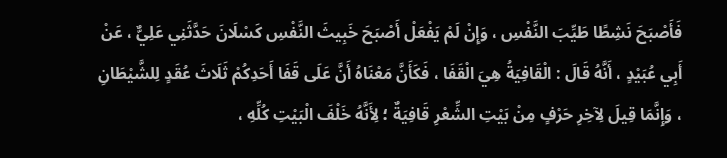فَأَصْبَحَ نَشِطًا طَيِّبَ النَّفْسِ ، وَإِنْ لَمْ يَفْعَلْ أَصْبَحَ خَبِيثَ النَّفْسِ كَسْلَانَ حَدَّثَنِي عَلِيٌّ ، عَنْ أَبِي عُبَيْدٍ ، أَنَّهُ قَالَ : الْقَافِيَةُ هِيَ الْقَفَا ، فَكَأَنَّ مَعْنَاهُ أَنَّ عَلَى قَفَا أَحَدِكُمْ ثَلَاثَ عُقَدٍ لِلشَّيْطَانِ ، وَإِنَّمَا قِيلَ لِآخِرِ حَرْفٍ مِنْ بَيْتِ الشِّعْرِ قَافِيَةٌ ؛ لِأَنَّهُ خَلْفَ الْبَيْتِ كُلِّهِ ،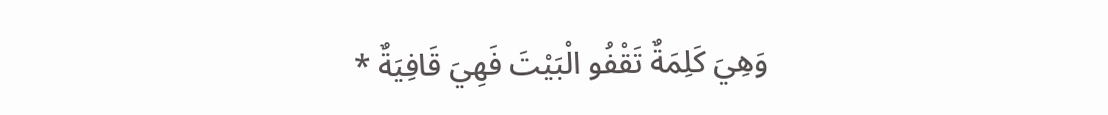وَهِيَ كَلِمَةٌ تَقْفُو الْبَيْتَ فَهِيَ قَافِيَةٌ *